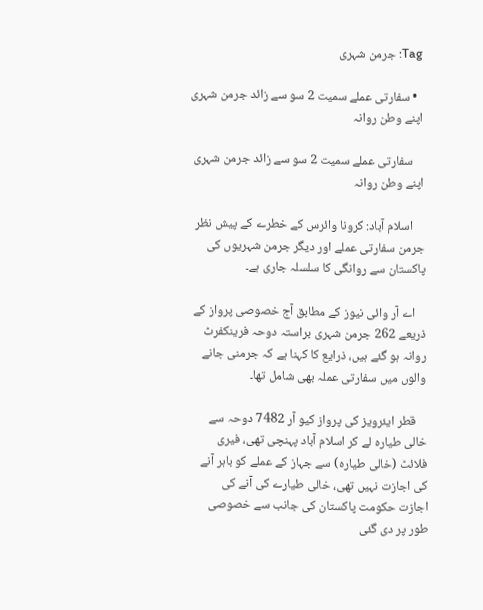Tag: جرمن شہری

  • سفارتی عملے سمیت 2 سو سے زائد جرمن شہری اپنے وطن روانہ

    سفارتی عملے سمیت 2 سو سے زائد جرمن شہری اپنے وطن روانہ

    اسلام آباد: کرونا وائرس کے خطرے کے پیش نظر جرمن سفارتی عملے اور دیگر جرمن شہریوں کی پاکستان سے روانگی کا سلسلہ جاری ہے۔

    اے آر وائی نیوز کے مطابق آج خصوصی پرواز کے ذریعے 262 جرمن شہری براستہ دوحہ فرینکفرٹ روانہ ہو گئے ہیں، ذرایع کا کہنا ہے کہ جرمنی جانے والوں میں سفارتی عملہ بھی شامل تھا۔

    قطر ایئرویز کی پرواز کیو آر 7482 دوحہ سے خالی طیارہ لے کر اسلام آباد پہنچی تھی، فیری فلائٹ (خالی طیارہ) سے جہاز کے عملے کو باہر آنے کی اجازت نہیں تھی، خالی طیارے کی آنے کی اجازت حکومت پاکستان کی جانب سے خصوصی طور پر دی گئی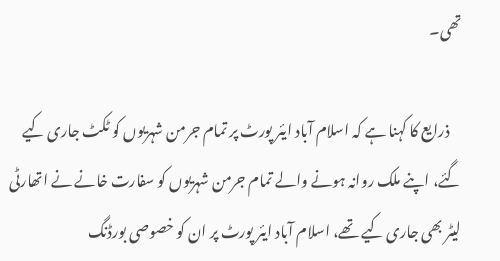تھی۔

    ذرایع کا کہنا ہے کہ اسلام آباد ایئر پورٹ پر تمام جرمن شہریوں کو ٹکٹ جاری کیے گئے، اپنے ملک روانہ ہونے والے تمام جرمن شہریوں کو سفارت خانے نے اتھارٹی لیٹر بھی جاری کیے تھے، اسلام آباد ایئر پورٹ پر ان کو خصوصی بورڈنگ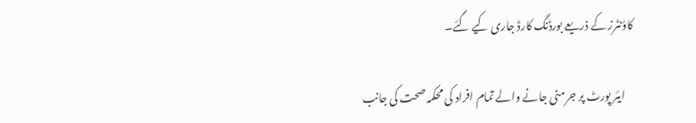کاؤنٹرز کے ذریعے بورڈنگ کارڈ جاری کیے گئے۔

    ایئر پورٹ پر جرمنی جانے والے تمام افراد کی محکمہ صحت کی جانب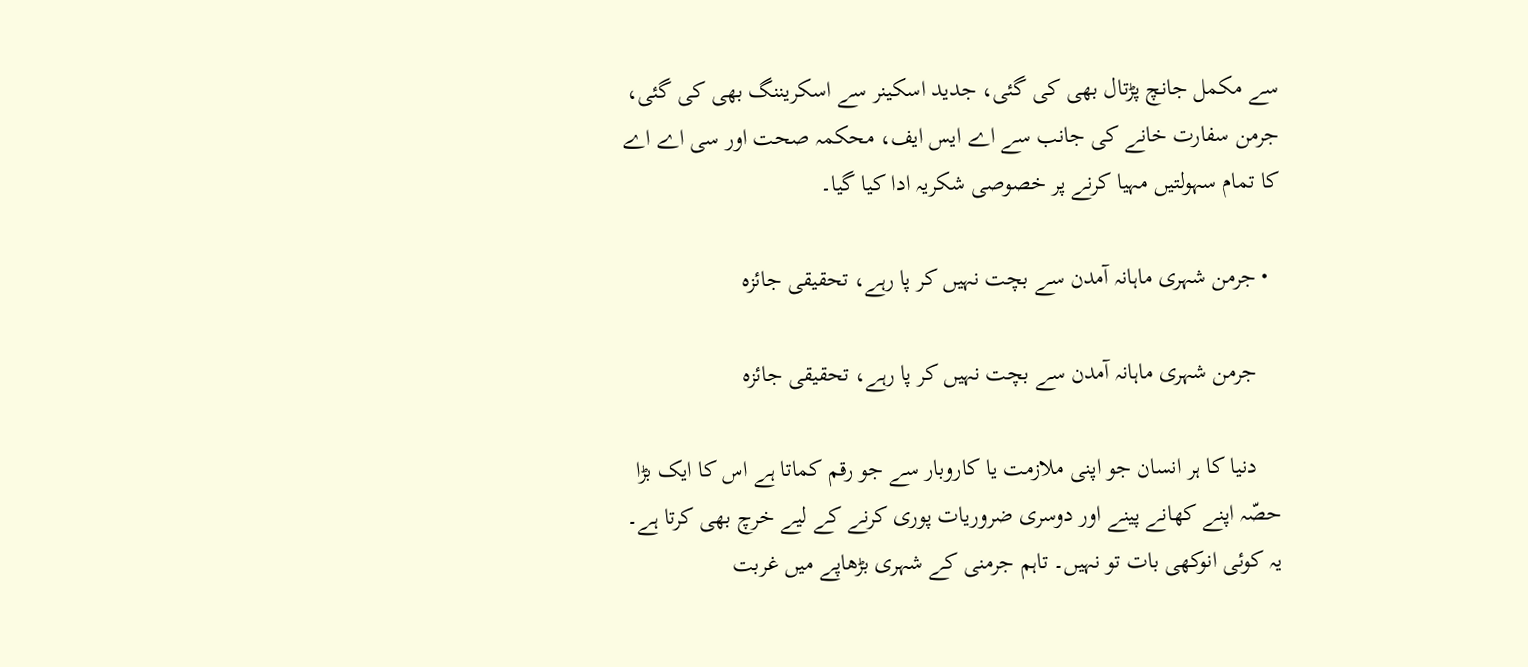سے مکمل جانچ پڑتال بھی کی گئی، جدید اسکینر سے اسکریننگ بھی کی گئی، جرمن سفارت خانے کی جانب سے اے ایس ایف، محکمہ صحت اور سی اے اے کا تمام سہولتیں مہیا کرنے پر خصوصی شکریہ ادا کیا گیا۔

  • جرمن شہری ماہانہ آمدن سے بچت نہیں‌ کر پا رہے، تحقیقی جائزہ

    جرمن شہری ماہانہ آمدن سے بچت نہیں‌ کر پا رہے، تحقیقی جائزہ

    دنیا کا ہر انسان جو اپنی ملازمت یا کاروبار سے جو رقم کماتا ہے اس کا ایک بڑا حصّہ اپنے کھانے پینے اور دوسری ضروریات پوری کرنے کے لیے خرچ بھی کرتا ہے۔ یہ کوئی انوکھی بات تو نہیں۔ تاہم جرمنی کے شہری بڑھاپے میں غربت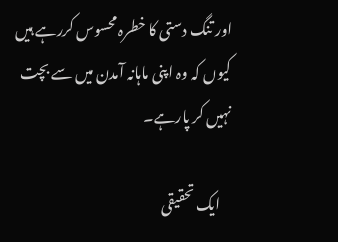اور تنگ دستی کا خطرہ محسوس کررہے ہیں کیوں کہ وہ اپنی ماہانہ آمدن میں سے بچت نہیں کر پارہے۔

    ایک تحقیقی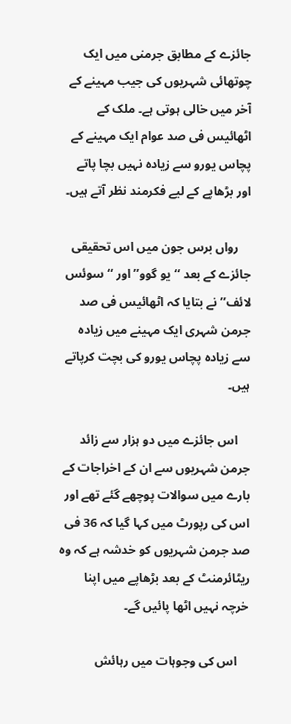جائزے کے مطابق جرمنی میں ایک چوتھائی شہریوں کی جیب مہینے کے آخر میں خالی ہوتی ہے۔ ملک کے اٹھائیس فی صد عوام ایک مہینے کے پچاس یورو سے زیادہ نہیں بچا پاتے اور بڑھاپے کے لیے فکرمند نظر آتے ہیں۔

    رواں برس جون میں اس تحقیقی جائزے کے بعد ‘‘یو گوو’’ اور ‘‘سوئس لائف’’ نے بتایا کہ اٹھائیس فی صد جرمن شہری ایک مہینے میں زیادہ سے زیادہ پچاس یورو کی بچت کرپاتے ہیں۔

    اس جائزے میں دو ہزار سے زائد جرمن شہریوں سے ان کے اخراجات کے بارے میں سوالات پوچھے گئے تھے اور اس کی رپورٹ میں کہا گیا کہ 36 فی صد جرمن شہریوں کو خدشہ ہے کہ وہ ریٹائرمنٹ کے بعد بڑھاپے میں اپنا خرچہ نہیں اٹھا پائیں گے۔

    اس کی وجوہات میں رہائش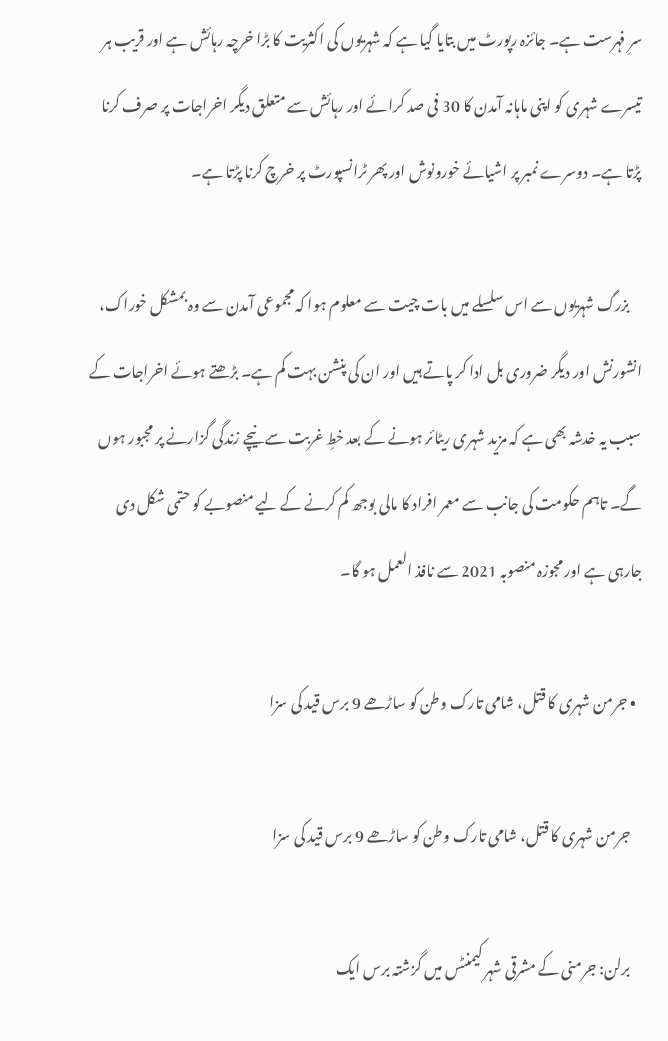سرِ فہرست ہے۔ جائزہ رپورٹ میں بتایا گیا ہے کہ شہریوں کی اکثریت کا بڑا خرچہ رہائش ہے اور قریب ہر تیسرے شہری کو اپنی ماہانہ آمدن کا 30 فی صد کرائے اور رہائش سے متعلق دیگر اخراجات پر صرف کرنا پڑتا ہے۔ دوسرے نمبر پر اشیائے خورونوش اور پھر ٹرانسپورٹ پر خرچ کرنا پڑتا ہے۔

    بزرگ شہریوں سے اس سلسلے میں بات چیت سے معلوم ہوا کہ مجموعی آمدن سے وہ بمشکل خوراک، انشورنش اور دیگر ضروری بل ادا کر پاتے ہیں اور ان کی پنشن بہت کم ہے۔ بڑھتے ہوئے اخراجات کے سبب یہ خدشہ بھی ہے کہ مزید شہری ریٹائر ہونے کے بعد خطِ غربت سے نیچے زندگی گزارنے پر مجبور ہوں گے۔ تاہم حکومت کی جانب سے معمر افراد کا مالی بوجھ کم کرنے کے لیے منصوبے کو حتمی شکل دی جارہی ہے اور مجوزہ منصوبہ 2021 سے نافذ العمل ہو گا۔

  • جرمن شہری کا قتل، شامی تارک وطن کو ساڑھے 9 برس قید کی سزا

    جرمن شہری کا قتل، شامی تارک وطن کو ساڑھے 9 برس قید کی سزا

    برلن: جرمنی کے مشرقی شہر کیمنٹس میں گزشتہ برس ایک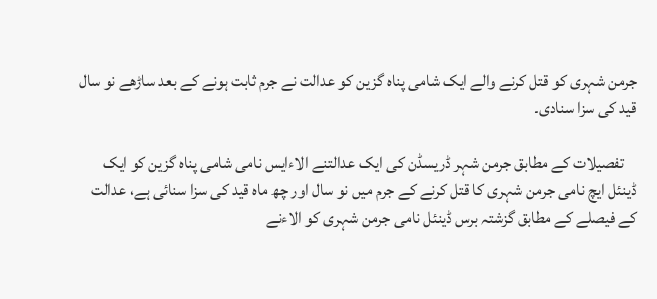جرمن شہری کو قتل کرنے والے ایک شامی پناہ گزین کو عدالت نے جرم ثابت ہونے کے بعد ساڑھے نو سال قید کی سزا سنادی۔

    تفصیلات کے مطابق جرمن شہر ڈریسڈن کی ایک عدالتنے الاءایس نامی شامی پناہ گزین کو ایک ڈینئل ایچ نامی جرمن شہری کا قتل کرنے کے جرم میں نو سال اور چھ ماہ قید کی سزا سنائی ہے، عدالت کے فیصلے کے مطابق گزشتہ برس ڈینئل نامی جرمن شہری کو الاءنے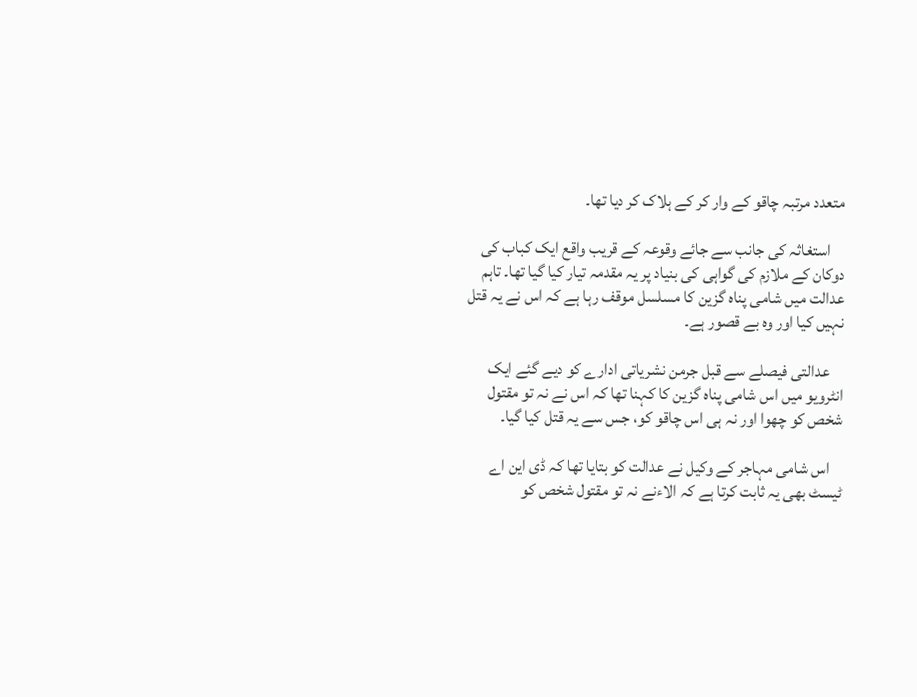متعدد مرتبہ چاقو کے وار کر کے ہلاک کر دیا تھا۔

    استغاثہ کی جانب سے جائے وقوعہ کے قریب واقع ایک کباب کی دوکان کے ملازم کی گواہی کی بنیاد پر یہ مقدمہ تیار کیا گیا تھا۔ تاہم عدالت میں شامی پناہ گزین کا مسلسل موقف رہا ہے کہ اس نے یہ قتل نہیں کیا اور وہ بے قصور ہے۔

    عدالتی فیصلے سے قبل جرمن نشریاتی ادارے کو دیے گئے ایک انٹرویو میں اس شامی پناہ گزین کا کہنا تھا کہ اس نے نہ تو مقتول شخص کو چھوا اور نہ ہی اس چاقو کو، جس سے یہ قتل کیا گیا۔

    اس شامی مہاجر کے وکیل نے عدالت کو بتایا تھا کہ ڈی این اے ٹیسٹ بھی یہ ثابت کرتا ہے کہ الاءنے نہ تو مقتول شخص کو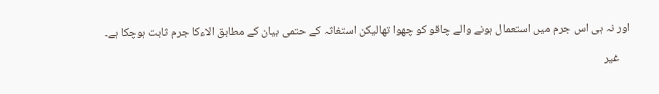اور نہ ہی اس جرم میں استعمال ہونے والے چاقو کو چھوا تھالیکن استغاثہ کے حتمی بیان کے مطابق الاءکا جرم ثابت ہوچکا ہے۔

    غیر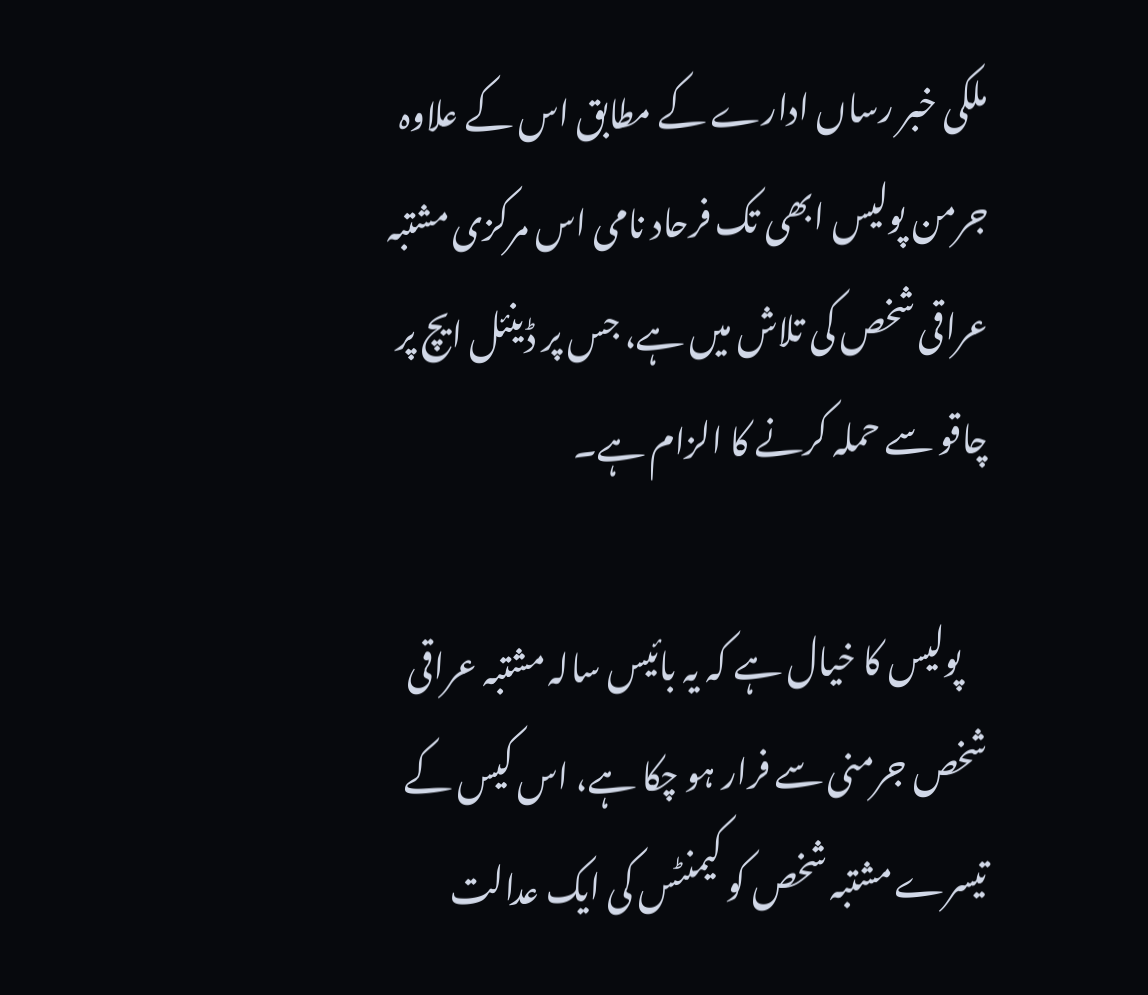ملکی خبر رساں ادارے کے مطابق اس کے علاوہ جرمن پولیس ابھی تک فرحاد نامی اس مرکزی مشتبہ عراقی شخص کی تلاش میں ہے، جس پر ڈینئل ایچ پر چاقو سے حملہ کرنے کا الزام ہے۔

    پولیس کا خیال ہے کہ یہ بائیس سالہ مشتبہ عراقی شخص جرمنی سے فرار ہو چکا ہے، اس کیس کے تیسرے مشتبہ شخص کو کیمنٹس کی ایک عدالت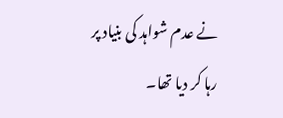نے عدم شواہد کی بنیاد پر رہا کر دیا تھا۔